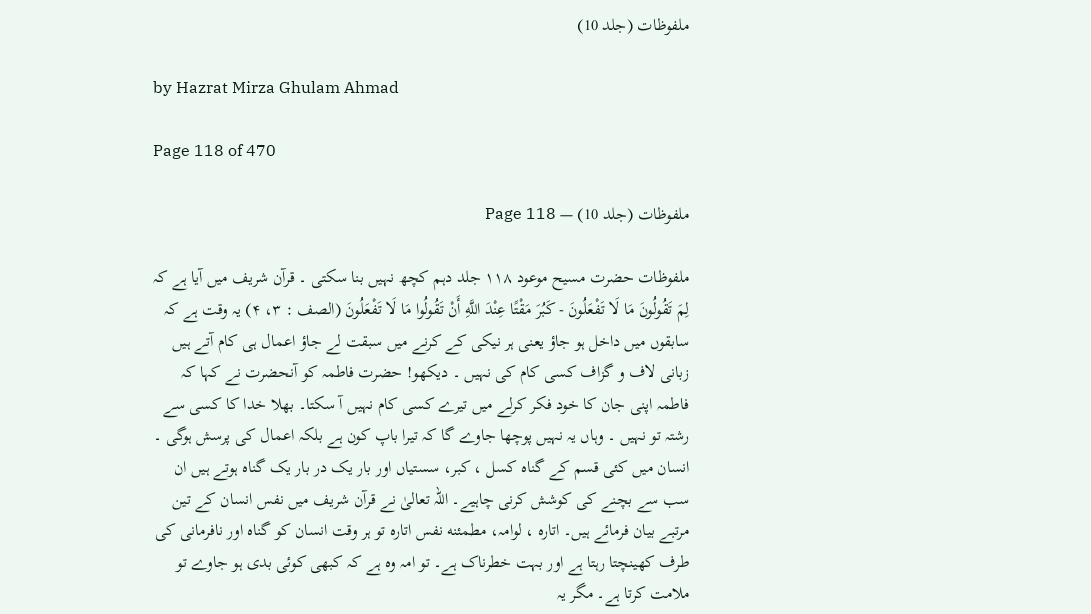ملفوظات (جلد 10)

by Hazrat Mirza Ghulam Ahmad

Page 118 of 470

ملفوظات (جلد 10) — Page 118

ملفوظات حضرت مسیح موعود ۱۱۸ جلد دہم کچھ نہیں بنا سکتی ۔ قرآن شریف میں آیا ہے کہ لِمَ تَقُولُونَ مَا لَا تَفْعَلُونَ - كَبُرَ مَقْتًا عِنْدَ اللَّهِ أَنْ تَقُولُوا مَا لَا تَفْعَلُونَ (الصف : ۳، ۴) یہ وقت ہے کہ سابقوں میں داخل ہو جاؤ یعنی ہر نیکی کے کرنے میں سبقت لے جاؤ اعمال ہی کام آتے ہیں زبانی لاف و گزاف کسی کام کی نہیں ۔ دیکھو! حضرت فاطمہ کو آنحضرت نے کہا کہ فاطمہ اپنی جان کا خود فکر کرلے میں تیرے کسی کام نہیں آ سکتا۔ بھلا خدا کا کسی سے رشتہ تو نہیں ۔ وہاں یہ نہیں پوچھا جاوے گا کہ تیرا باپ کون ہے بلکہ اعمال کی پرسش ہوگی ۔ انسان میں کئی قسم کے گناہ کسل ، کبر، سستیاں اور بار یک در بار یک گناہ ہوتے ہیں ان سب سے بچنے کی کوشش کرنی چاہیے۔ اللہ تعالیٰ نے قرآن شریف میں نفس انسان کے تین مرتبے بیان فرمائے ہیں۔ اتارہ ، لوامہ، مطمئنه نفس اتارہ تو ہر وقت انسان کو گناہ اور نافرمانی کی طرف کھینچتا رہتا ہے اور بہت خطرناک ہے۔ تو امہ وہ ہے کہ کبھی کوئی بدی ہو جاوے تو ملامت کرتا ہے۔ مگر یہ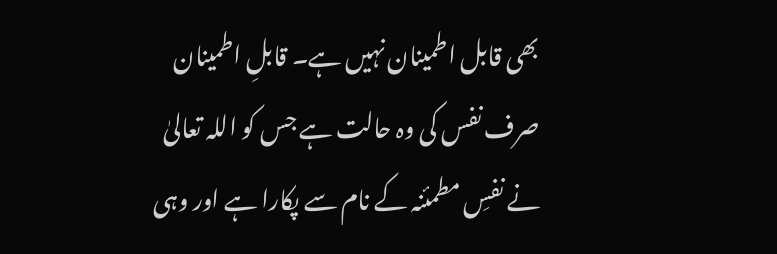بھی قابل اطمینان نہیں ہے۔ قابلِ اطمینان صرف نفس کی وہ حالت ہے جس کو اللہ تعالیٰ نے نفسِ مطمئنہ کے نام سے پکارا ہے اور وہی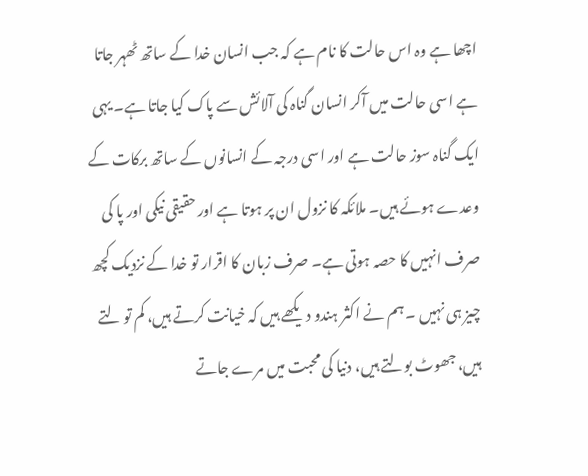اچھا ہے وہ اس حالت کا نام ہے کہ جب انسان خدا کے ساتھ ٹھہر جاتا ہے اسی حالت میں آکر انسان گناہ کی آلائش سے پاک کیا جاتا ہے۔ یہی ایک گناہ سوز حالت ہے اور اسی درجہ کے انسانوں کے ساتھ برکات کے وعدے ہوئے ہیں۔ ملائکہ کا نزول ان پر ہوتا ہے اور حقیقی نیکی اور پا کی صرف انہیں کا حصہ ہوتی ہے۔ صرف زبان کا اقرار تو خدا کے نزدیک کچھ چیز ہی نہیں ۔ ہم نے اکثر ہندو دیکھے ہیں کہ خیانت کرتے ہیں، کم تو لتے ہیں، جھوٹ بولتے ہیں، دنیا کی محبت میں مرے جاتے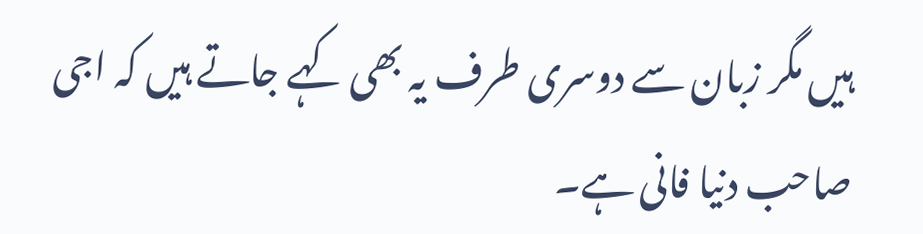ہیں مگر زبان سے دوسری طرف یہ بھی کہے جاتے ہیں کہ اجی صاحب دنیا فانی ہے۔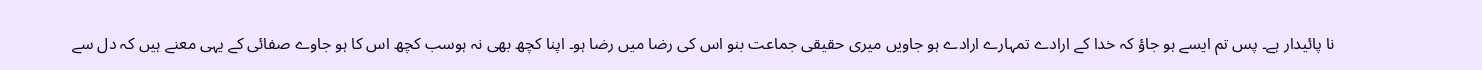نا پائیدار ہے۔ پس تم ایسے ہو جاؤ کہ خدا کے ارادے تمہارے ارادے ہو جاویں میری حقیقی جماعت بنو اس کی رضا میں رضا ہو۔ اپنا کچھ بھی نہ ہوسب کچھ اس کا ہو جاوے صفائی کے یہی معنے ہیں کہ دل سے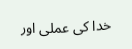خدا کی عملی اور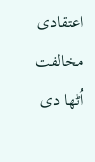اعتقادی مخالفت اُٹھا دی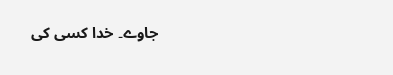جاوے۔ خدا کسی کی